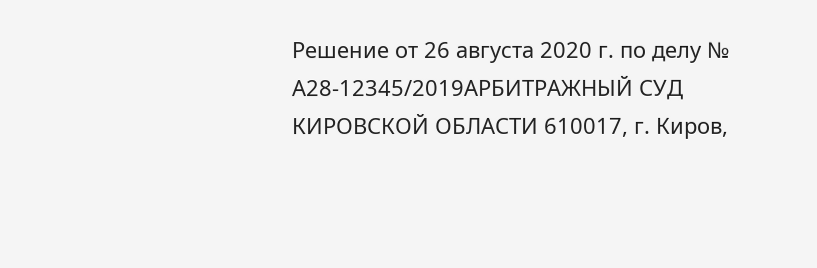Решение от 26 августа 2020 г. по делу № А28-12345/2019АРБИТРАЖНЫЙ СУД КИРОВСКОЙ ОБЛАСТИ 610017, г. Киров,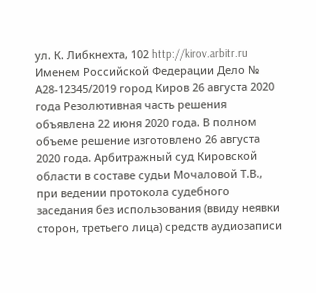ул. К. Либкнехта, 102 http://kirov.arbitr.ru Именем Российской Федерации Дело № А28-12345/2019 город Киров 26 августа 2020 года Резолютивная часть решения объявлена 22 июня 2020 года. В полном объеме решение изготовлено 26 августа 2020 года. Арбитражный суд Кировской области в составе судьи Мочаловой Т.В., при ведении протокола судебного заседания без использования (ввиду неявки сторон, третьего лица) средств аудиозаписи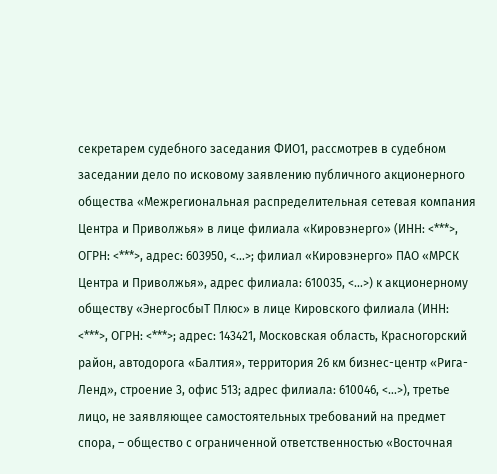секретарем судебного заседания ФИО1, рассмотрев в судебном заседании дело по исковому заявлению публичного акционерного общества «Межрегиональная распределительная сетевая компания Центра и Приволжья» в лице филиала «Кировэнерго» (ИНН: <***>, ОГРН: <***>, адрес: 603950, <...>; филиал «Кировэнерго» ПАО «МРСК Центра и Приволжья», адрес филиала: 610035, <...>) к акционерному обществу «ЭнергосбыТ Плюс» в лице Кировского филиала (ИНН: <***>, ОГРН: <***>; адрес: 143421, Московская область, Красногорский район, автодорога «Балтия», территория 26 км бизнес-центр «Рига-Ленд», строение 3, офис 513; адрес филиала: 610046, <...>), третье лицо, не заявляющее самостоятельных требований на предмет спора, – общество с ограниченной ответственностью «Восточная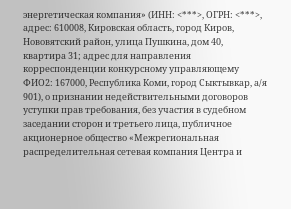энергетическая компания» (ИНН: <***>, ОГРН: <***>, адрес: 610008, Кировская область, город Киров, Нововятский район, улица Пушкина, дом 40, квартира 31; адрес для направления корреспонденции конкурсному управляющему ФИО2: 167000, Республика Коми, город Сыктывкар, а/я 901), о признании недействительными договоров уступки прав требования, без участия в судебном заседании сторон и третьего лица, публичное акционерное общество «Межрегиональная распределительная сетевая компания Центра и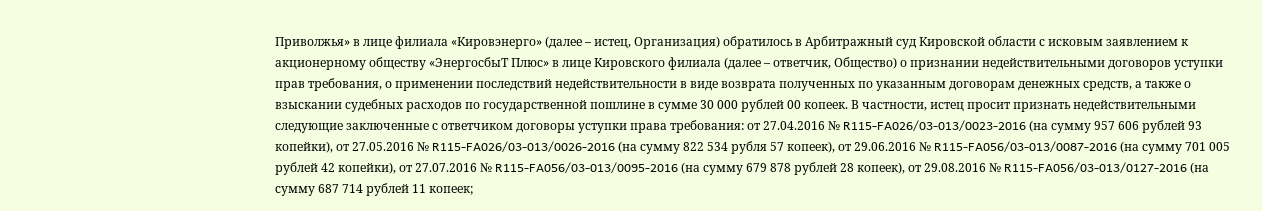Приволжья» в лице филиала «Кировэнерго» (далее – истец, Организация) обратилось в Арбитражный суд Кировской области с исковым заявлением к акционерному обществу «ЭнергосбыТ Плюс» в лице Кировского филиала (далее – ответчик, Общество) о признании недействительными договоров уступки прав требования, о применении последствий недействительности в виде возврата полученных по указанным договорам денежных средств, а также о взыскании судебных расходов по государственной пошлине в сумме 30 000 рублей 00 копеек. В частности, истец просит признать недействительными следующие заключенные с ответчиком договоры уступки права требования: от 27.04.2016 № R115-FA026/03-013/0023-2016 (на сумму 957 606 рублей 93 копейки), от 27.05.2016 № R115-FA026/03-013/0026-2016 (на сумму 822 534 рубля 57 копеек), от 29.06.2016 № R115-FA056/03-013/0087-2016 (на сумму 701 005 рублей 42 копейки), от 27.07.2016 № R115-FA056/03-013/0095-2016 (на сумму 679 878 рублей 28 копеек), от 29.08.2016 № R115-FA056/03-013/0127-2016 (на сумму 687 714 рублей 11 копеек;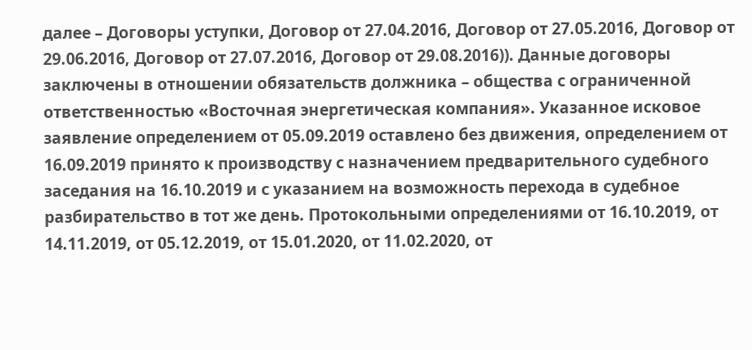далее – Договоры уступки, Договор от 27.04.2016, Договор от 27.05.2016, Договор от 29.06.2016, Договор от 27.07.2016, Договор от 29.08.2016)). Данные договоры заключены в отношении обязательств должника – общества с ограниченной ответственностью «Восточная энергетическая компания». Указанное исковое заявление определением от 05.09.2019 оставлено без движения, определением от 16.09.2019 принято к производству с назначением предварительного судебного заседания на 16.10.2019 и с указанием на возможность перехода в судебное разбирательство в тот же день. Протокольными определениями от 16.10.2019, от 14.11.2019, от 05.12.2019, от 15.01.2020, от 11.02.2020, от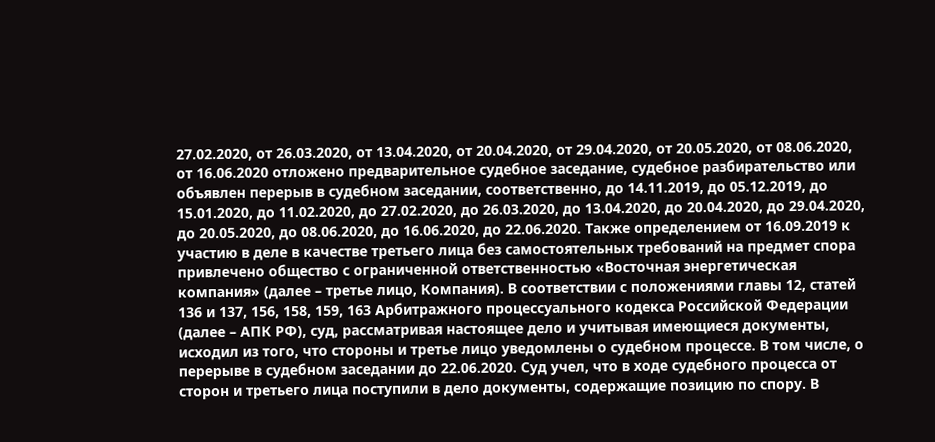27.02.2020, от 26.03.2020, от 13.04.2020, от 20.04.2020, от 29.04.2020, от 20.05.2020, от 08.06.2020, от 16.06.2020 отложено предварительное судебное заседание, судебное разбирательство или объявлен перерыв в судебном заседании, соответственно, до 14.11.2019, до 05.12.2019, до 15.01.2020, до 11.02.2020, до 27.02.2020, до 26.03.2020, до 13.04.2020, до 20.04.2020, до 29.04.2020, до 20.05.2020, до 08.06.2020, до 16.06.2020, до 22.06.2020. Также определением от 16.09.2019 к участию в деле в качестве третьего лица без самостоятельных требований на предмет спора привлечено общество с ограниченной ответственностью «Восточная энергетическая компания» (далее – третье лицо, Компания). В соответствии с положениями главы 12, статей 136 и 137, 156, 158, 159, 163 Арбитражного процессуального кодекса Российской Федерации (далее – АПК РФ), суд, рассматривая настоящее дело и учитывая имеющиеся документы, исходил из того, что стороны и третье лицо уведомлены о судебном процессе. В том числе, о перерыве в судебном заседании до 22.06.2020. Суд учел, что в ходе судебного процесса от сторон и третьего лица поступили в дело документы, содержащие позицию по спору. В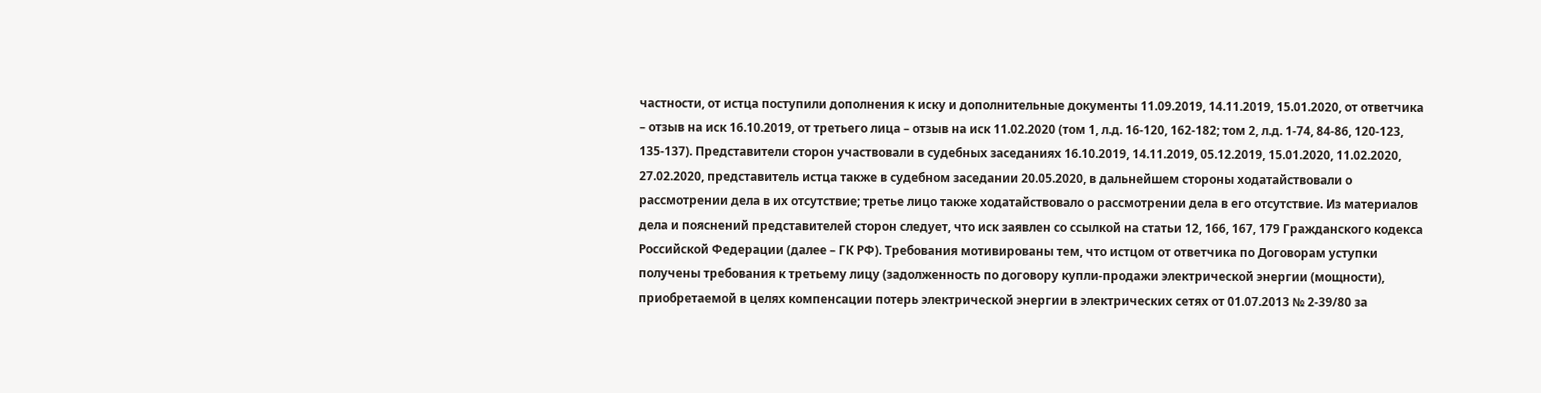частности, от истца поступили дополнения к иску и дополнительные документы 11.09.2019, 14.11.2019, 15.01.2020, от ответчика – отзыв на иск 16.10.2019, от третьего лица – отзыв на иск 11.02.2020 (том 1, л.д. 16-120, 162-182; том 2, л.д. 1-74, 84-86, 120-123, 135-137). Представители сторон участвовали в судебных заседаниях 16.10.2019, 14.11.2019, 05.12.2019, 15.01.2020, 11.02.2020, 27.02.2020, представитель истца также в судебном заседании 20.05.2020, в дальнейшем стороны ходатайствовали о рассмотрении дела в их отсутствие; третье лицо также ходатайствовало о рассмотрении дела в его отсутствие. Из материалов дела и пояснений представителей сторон следует, что иск заявлен со ссылкой на статьи 12, 166, 167, 179 Гражданского кодекса Российской Федерации (далее – ГК РФ). Требования мотивированы тем, что истцом от ответчика по Договорам уступки получены требования к третьему лицу (задолженность по договору купли-продажи электрической энергии (мощности), приобретаемой в целях компенсации потерь электрической энергии в электрических сетях от 01.07.2013 № 2-39/80 за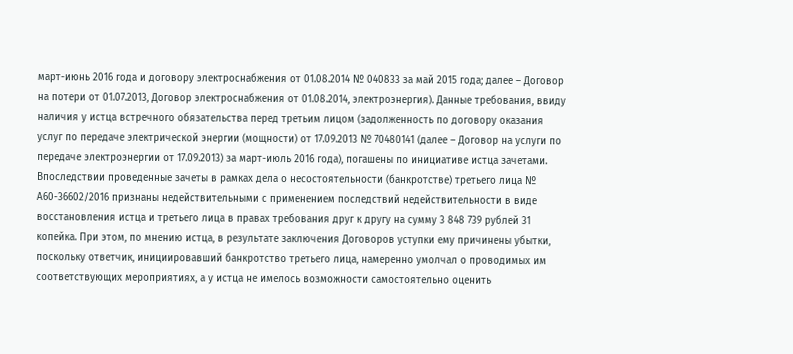март-июнь 2016 года и договору электроснабжения от 01.08.2014 № 040833 за май 2015 года; далее – Договор на потери от 01.07.2013, Договор электроснабжения от 01.08.2014, электроэнергия). Данные требования, ввиду наличия у истца встречного обязательства перед третьим лицом (задолженность по договору оказания услуг по передаче электрической энергии (мощности) от 17.09.2013 № 70480141 (далее – Договор на услуги по передаче электроэнергии от 17.09.2013) за март-июль 2016 года), погашены по инициативе истца зачетами. Впоследствии проведенные зачеты в рамках дела о несостоятельности (банкротстве) третьего лица № А60-36602/2016 признаны недействительными с применением последствий недействительности в виде восстановления истца и третьего лица в правах требования друг к другу на сумму 3 848 739 рублей 31 копейка. При этом, по мнению истца, в результате заключения Договоров уступки ему причинены убытки, поскольку ответчик, инициировавший банкротство третьего лица, намеренно умолчал о проводимых им соответствующих мероприятиях, а у истца не имелось возможности самостоятельно оценить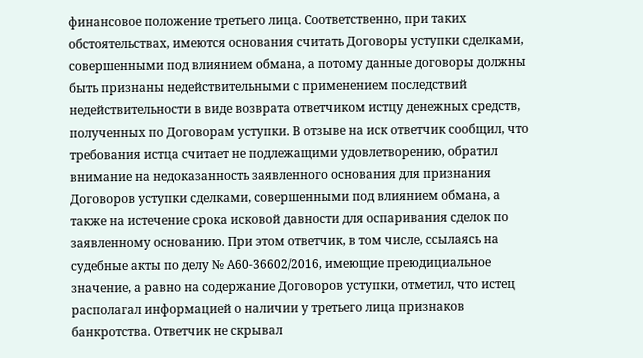финансовое положение третьего лица. Соответственно, при таких обстоятельствах, имеются основания считать Договоры уступки сделками, совершенными под влиянием обмана, а потому данные договоры должны быть признаны недействительными с применением последствий недействительности в виде возврата ответчиком истцу денежных средств, полученных по Договорам уступки. В отзыве на иск ответчик сообщил, что требования истца считает не подлежащими удовлетворению, обратил внимание на недоказанность заявленного основания для признания Договоров уступки сделками, совершенными под влиянием обмана, а также на истечение срока исковой давности для оспаривания сделок по заявленному основанию. При этом ответчик, в том числе, ссылаясь на судебные акты по делу № А60-36602/2016, имеющие преюдициальное значение, а равно на содержание Договоров уступки, отметил, что истец располагал информацией о наличии у третьего лица признаков банкротства. Ответчик не скрывал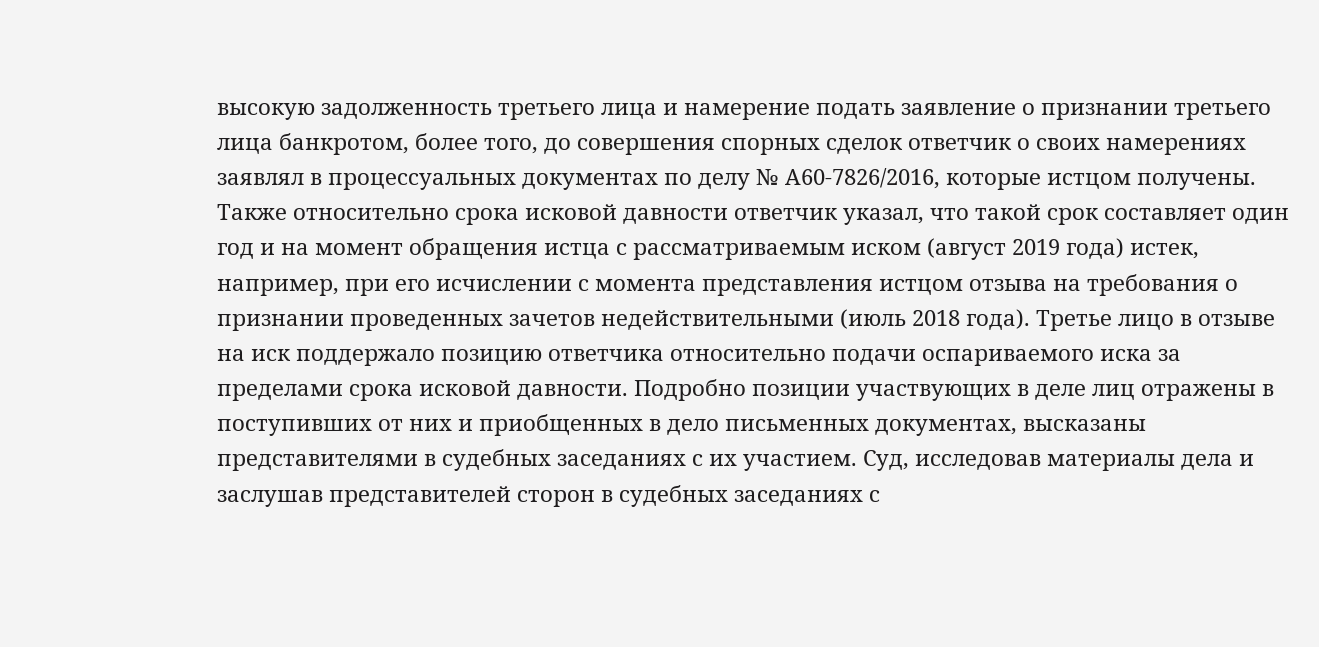высокую задолженность третьего лица и намерение подать заявление о признании третьего лица банкротом, более того, до совершения спорных сделок ответчик о своих намерениях заявлял в процессуальных документах по делу № А60-7826/2016, которые истцом получены. Также относительно срока исковой давности ответчик указал, что такой срок составляет один год и на момент обращения истца с рассматриваемым иском (август 2019 года) истек, например, при его исчислении с момента представления истцом отзыва на требования о признании проведенных зачетов недействительными (июль 2018 года). Третье лицо в отзыве на иск поддержало позицию ответчика относительно подачи оспариваемого иска за пределами срока исковой давности. Подробно позиции участвующих в деле лиц отражены в поступивших от них и приобщенных в дело письменных документах, высказаны представителями в судебных заседаниях с их участием. Суд, исследовав материалы дела и заслушав представителей сторон в судебных заседаниях с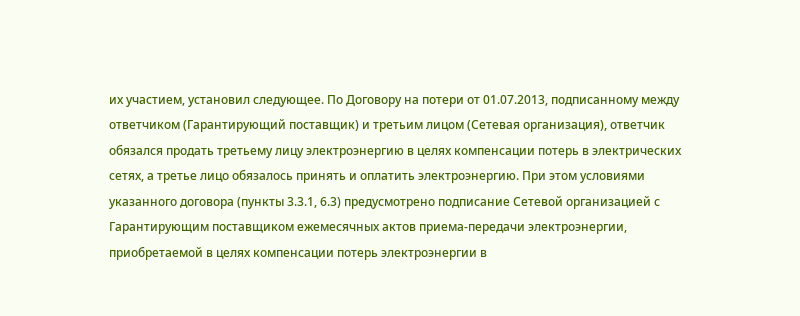их участием, установил следующее. По Договору на потери от 01.07.2013, подписанному между ответчиком (Гарантирующий поставщик) и третьим лицом (Сетевая организация), ответчик обязался продать третьему лицу электроэнергию в целях компенсации потерь в электрических сетях, а третье лицо обязалось принять и оплатить электроэнергию. При этом условиями указанного договора (пункты 3.3.1, 6.3) предусмотрено подписание Сетевой организацией с Гарантирующим поставщиком ежемесячных актов приема-передачи электроэнергии, приобретаемой в целях компенсации потерь электроэнергии в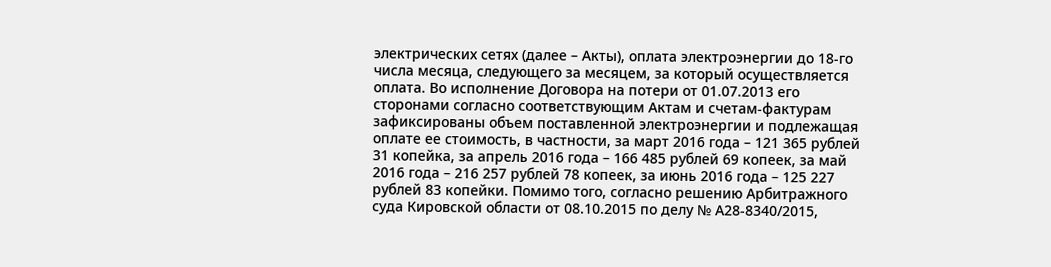электрических сетях (далее – Акты), оплата электроэнергии до 18-го числа месяца, следующего за месяцем, за который осуществляется оплата. Во исполнение Договора на потери от 01.07.2013 его сторонами согласно соответствующим Актам и счетам-фактурам зафиксированы объем поставленной электроэнергии и подлежащая оплате ее стоимость, в частности, за март 2016 года – 121 365 рублей 31 копейка, за апрель 2016 года – 166 485 рублей 69 копеек, за май 2016 года – 216 257 рублей 78 копеек, за июнь 2016 года – 125 227 рублей 83 копейки. Помимо того, согласно решению Арбитражного суда Кировской области от 08.10.2015 по делу № А28-8340/2015,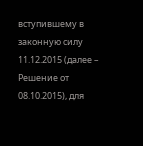вступившему в законную силу 11.12.2015 (далее – Решение от 08.10.2015), для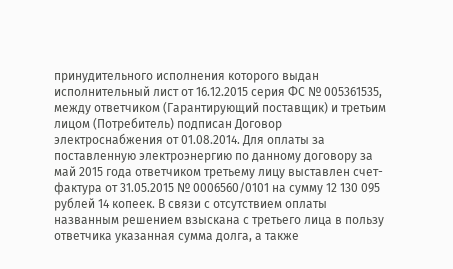принудительного исполнения которого выдан исполнительный лист от 16.12.2015 серия ФС № 005361535, между ответчиком (Гарантирующий поставщик) и третьим лицом (Потребитель) подписан Договор электроснабжения от 01.08.2014. Для оплаты за поставленную электроэнергию по данному договору за май 2015 года ответчиком третьему лицу выставлен счет-фактура от 31.05.2015 № 0006560/0101 на сумму 12 130 095 рублей 14 копеек. В связи с отсутствием оплаты названным решением взыскана с третьего лица в пользу ответчика указанная сумма долга, а также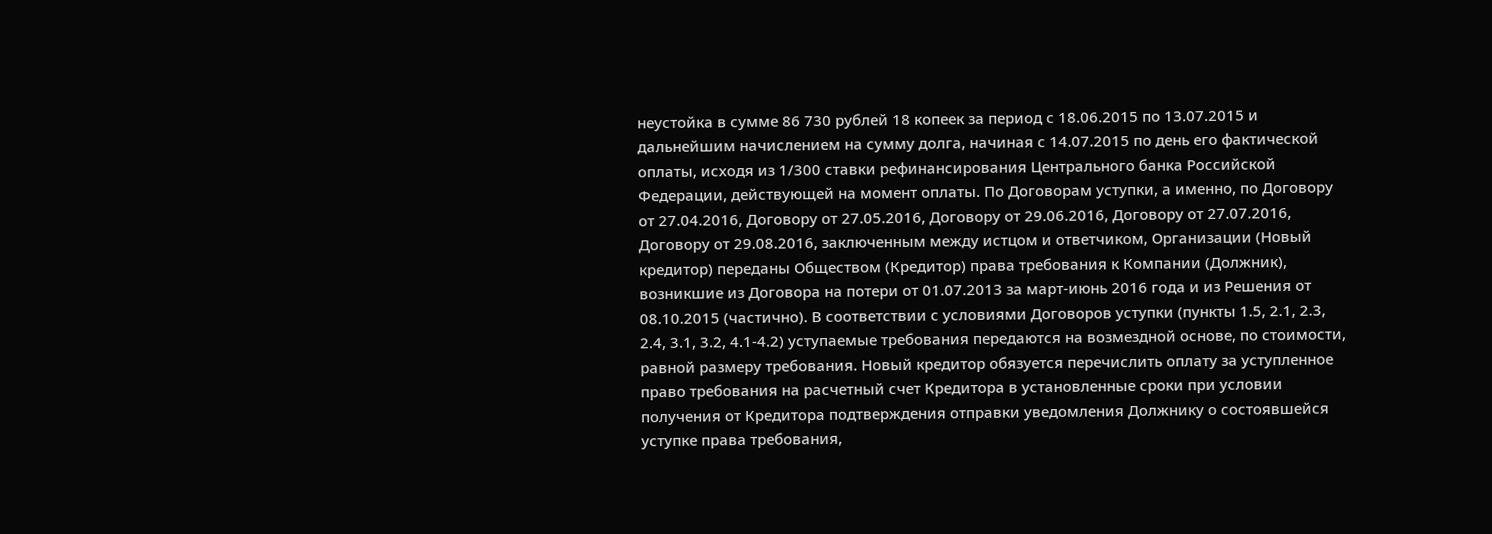неустойка в сумме 86 730 рублей 18 копеек за период с 18.06.2015 по 13.07.2015 и дальнейшим начислением на сумму долга, начиная с 14.07.2015 по день его фактической оплаты, исходя из 1/300 ставки рефинансирования Центрального банка Российской Федерации, действующей на момент оплаты. По Договорам уступки, а именно, по Договору от 27.04.2016, Договору от 27.05.2016, Договору от 29.06.2016, Договору от 27.07.2016, Договору от 29.08.2016, заключенным между истцом и ответчиком, Организации (Новый кредитор) переданы Обществом (Кредитор) права требования к Компании (Должник), возникшие из Договора на потери от 01.07.2013 за март-июнь 2016 года и из Решения от 08.10.2015 (частично). В соответствии с условиями Договоров уступки (пункты 1.5, 2.1, 2.3, 2.4, 3.1, 3.2, 4.1-4.2) уступаемые требования передаются на возмездной основе, по стоимости, равной размеру требования. Новый кредитор обязуется перечислить оплату за уступленное право требования на расчетный счет Кредитора в установленные сроки при условии получения от Кредитора подтверждения отправки уведомления Должнику о состоявшейся уступке права требования,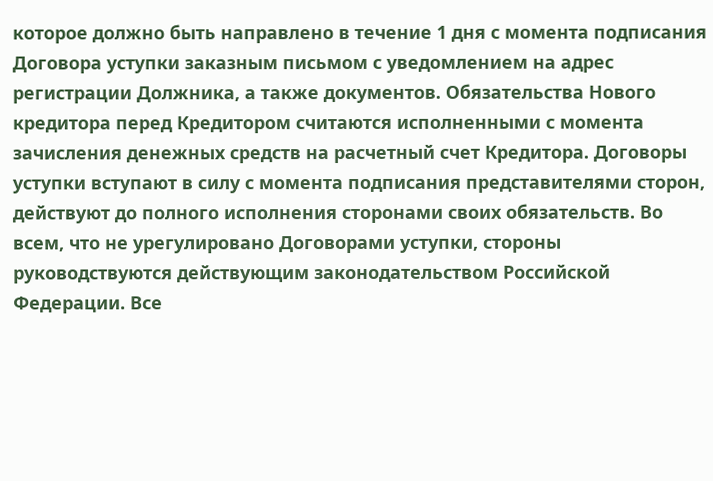которое должно быть направлено в течение 1 дня с момента подписания Договора уступки заказным письмом с уведомлением на адрес регистрации Должника, а также документов. Обязательства Нового кредитора перед Кредитором считаются исполненными с момента зачисления денежных средств на расчетный счет Кредитора. Договоры уступки вступают в силу с момента подписания представителями сторон, действуют до полного исполнения сторонами своих обязательств. Во всем, что не урегулировано Договорами уступки, стороны руководствуются действующим законодательством Российской Федерации. Все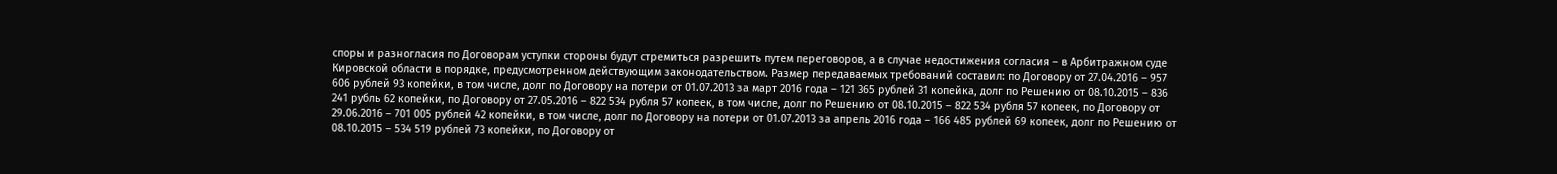споры и разногласия по Договорам уступки стороны будут стремиться разрешить путем переговоров, а в случае недостижения согласия – в Арбитражном суде Кировской области в порядке, предусмотренном действующим законодательством. Размер передаваемых требований составил: по Договору от 27.04.2016 – 957 606 рублей 93 копейки, в том числе, долг по Договору на потери от 01.07.2013 за март 2016 года – 121 365 рублей 31 копейка, долг по Решению от 08.10.2015 – 836 241 рубль 62 копейки, по Договору от 27.05.2016 – 822 534 рубля 57 копеек, в том числе, долг по Решению от 08.10.2015 – 822 534 рубля 57 копеек, по Договору от 29.06.2016 – 701 005 рублей 42 копейки, в том числе, долг по Договору на потери от 01.07.2013 за апрель 2016 года – 166 485 рублей 69 копеек, долг по Решению от 08.10.2015 – 534 519 рублей 73 копейки, по Договору от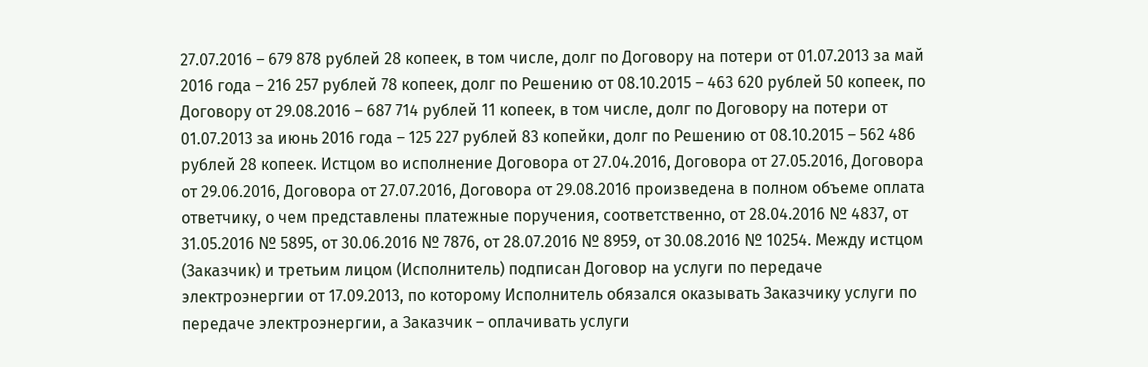27.07.2016 – 679 878 рублей 28 копеек, в том числе, долг по Договору на потери от 01.07.2013 за май 2016 года – 216 257 рублей 78 копеек, долг по Решению от 08.10.2015 – 463 620 рублей 50 копеек, по Договору от 29.08.2016 – 687 714 рублей 11 копеек, в том числе, долг по Договору на потери от 01.07.2013 за июнь 2016 года – 125 227 рублей 83 копейки, долг по Решению от 08.10.2015 – 562 486 рублей 28 копеек. Истцом во исполнение Договора от 27.04.2016, Договора от 27.05.2016, Договора от 29.06.2016, Договора от 27.07.2016, Договора от 29.08.2016 произведена в полном объеме оплата ответчику, о чем представлены платежные поручения, соответственно, от 28.04.2016 № 4837, от 31.05.2016 № 5895, от 30.06.2016 № 7876, от 28.07.2016 № 8959, от 30.08.2016 № 10254. Между истцом (Заказчик) и третьим лицом (Исполнитель) подписан Договор на услуги по передаче электроэнергии от 17.09.2013, по которому Исполнитель обязался оказывать Заказчику услуги по передаче электроэнергии, а Заказчик – оплачивать услуги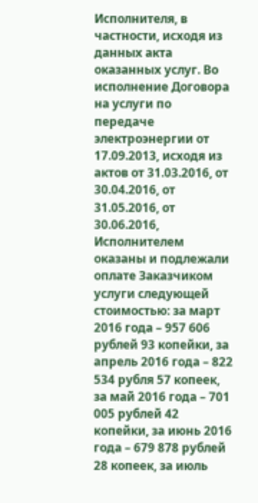Исполнителя, в частности, исходя из данных акта оказанных услуг. Во исполнение Договора на услуги по передаче электроэнергии от 17.09.2013, исходя из актов от 31.03.2016, от 30.04.2016, от 31.05.2016, от 30.06.2016, Исполнителем оказаны и подлежали оплате Заказчиком услуги следующей стоимостью: за март 2016 года – 957 606 рублей 93 копейки, за апрель 2016 года – 822 534 рубля 57 копеек, за май 2016 года – 701 005 рублей 42 копейки, за июнь 2016 года – 679 878 рублей 28 копеек, за июль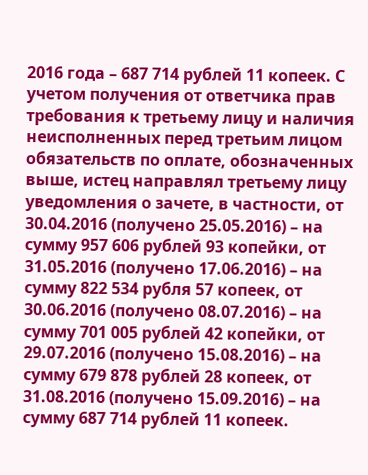2016 года – 687 714 рублей 11 копеек. С учетом получения от ответчика прав требования к третьему лицу и наличия неисполненных перед третьим лицом обязательств по оплате, обозначенных выше, истец направлял третьему лицу уведомления о зачете, в частности, от 30.04.2016 (получено 25.05.2016) – на сумму 957 606 рублей 93 копейки, от 31.05.2016 (получено 17.06.2016) – на сумму 822 534 рубля 57 копеек, от 30.06.2016 (получено 08.07.2016) – на сумму 701 005 рублей 42 копейки, от 29.07.2016 (получено 15.08.2016) – на сумму 679 878 рублей 28 копеек, от 31.08.2016 (получено 15.09.2016) – на сумму 687 714 рублей 11 копеек.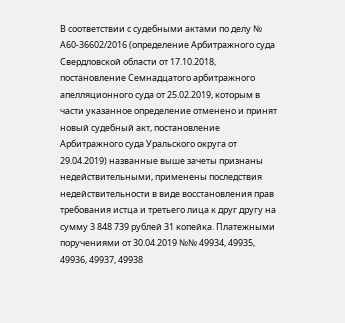В соответствии с судебными актами по делу № А60-36602/2016 (определение Арбитражного суда Свердловской области от 17.10.2018, постановление Семнадцатого арбитражного апелляционного суда от 25.02.2019, которым в части указанное определение отменено и принят новый судебный акт, постановление Арбитражного суда Уральского округа от 29.04.2019) названные выше зачеты признаны недействительными, применены последствия недействительности в виде восстановления прав требования истца и третьего лица к друг другу на сумму 3 848 739 рублей 31 копейка. Платежными поручениями от 30.04.2019 №№ 49934, 49935, 49936, 49937, 49938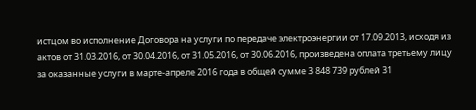истцом во исполнение Договора на услуги по передаче электроэнергии от 17.09.2013, исходя из актов от 31.03.2016, от 30.04.2016, от 31.05.2016, от 30.06.2016, произведена оплата третьему лицу за оказанные услуги в марте-апреле 2016 года в общей сумме 3 848 739 рублей 31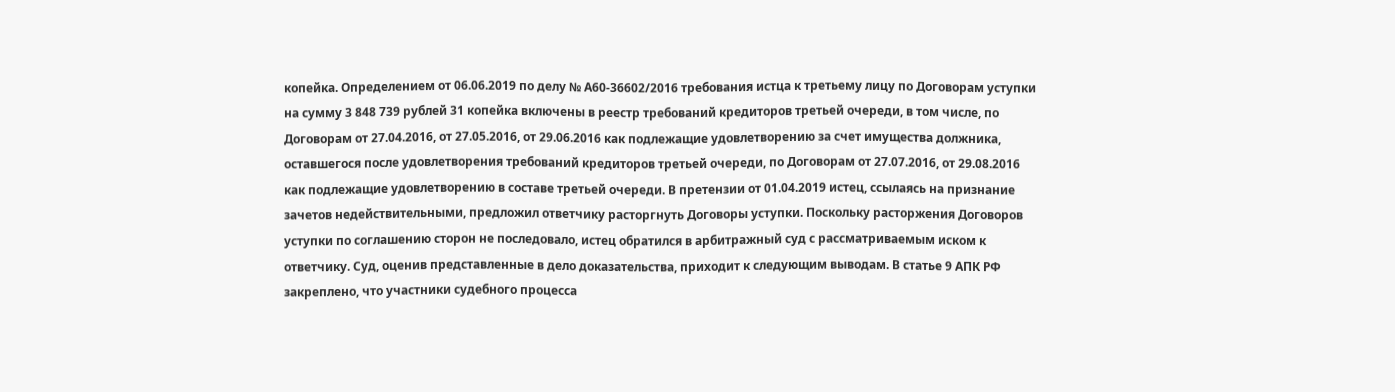копейка. Определением от 06.06.2019 по делу № А60-36602/2016 требования истца к третьему лицу по Договорам уступки на сумму 3 848 739 рублей 31 копейка включены в реестр требований кредиторов третьей очереди, в том числе, по Договорам от 27.04.2016, от 27.05.2016, от 29.06.2016 как подлежащие удовлетворению за счет имущества должника, оставшегося после удовлетворения требований кредиторов третьей очереди, по Договорам от 27.07.2016, от 29.08.2016 как подлежащие удовлетворению в составе третьей очереди. В претензии от 01.04.2019 истец, ссылаясь на признание зачетов недействительными, предложил ответчику расторгнуть Договоры уступки. Поскольку расторжения Договоров уступки по соглашению сторон не последовало, истец обратился в арбитражный суд с рассматриваемым иском к ответчику. Суд, оценив представленные в дело доказательства, приходит к следующим выводам. В статье 9 АПК РФ закреплено, что участники судебного процесса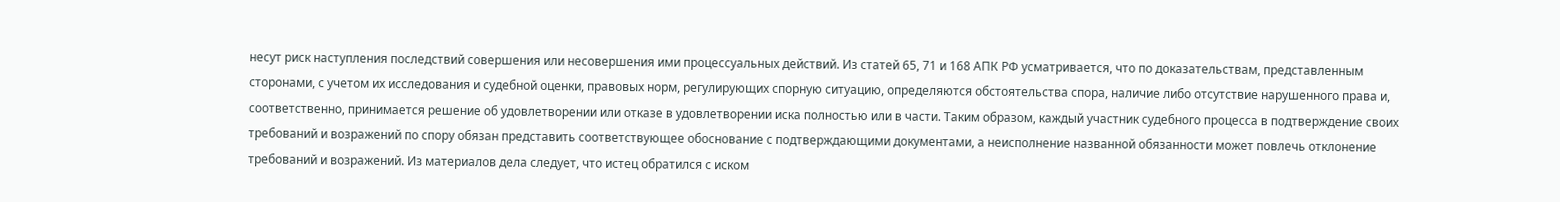несут риск наступления последствий совершения или несовершения ими процессуальных действий. Из статей 65, 71 и 168 АПК РФ усматривается, что по доказательствам, представленным сторонами, с учетом их исследования и судебной оценки, правовых норм, регулирующих спорную ситуацию, определяются обстоятельства спора, наличие либо отсутствие нарушенного права и, соответственно, принимается решение об удовлетворении или отказе в удовлетворении иска полностью или в части. Таким образом, каждый участник судебного процесса в подтверждение своих требований и возражений по спору обязан представить соответствующее обоснование с подтверждающими документами, а неисполнение названной обязанности может повлечь отклонение требований и возражений. Из материалов дела следует, что истец обратился с иском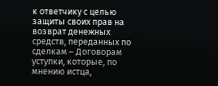к ответчику с целью защиты своих прав на возврат денежных средств, переданных по сделкам – Договорам уступки, которые, по мнению истца,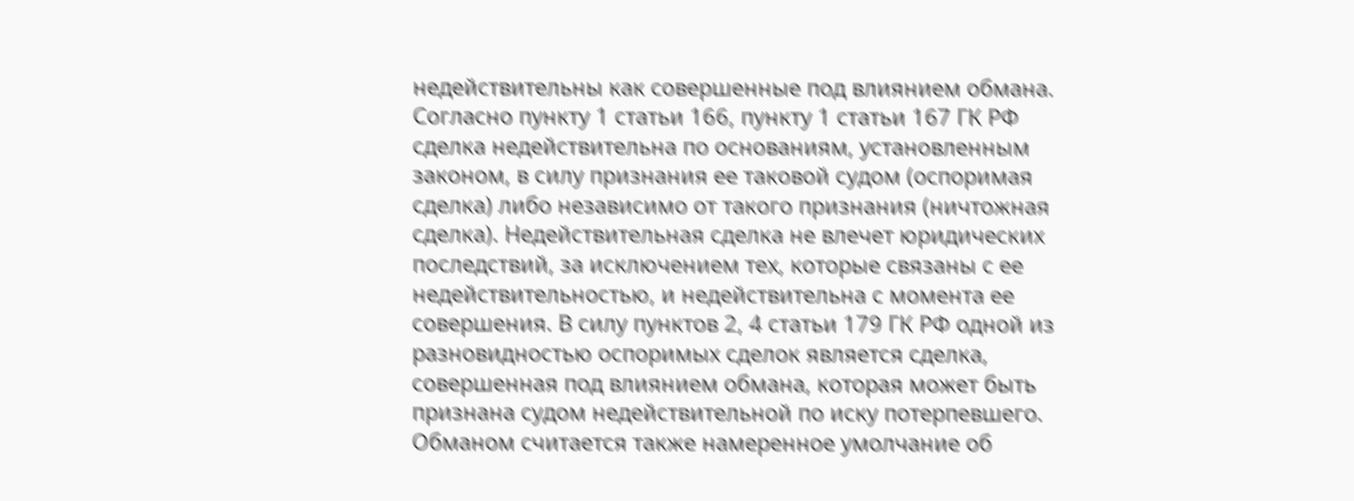недействительны как совершенные под влиянием обмана. Согласно пункту 1 статьи 166, пункту 1 статьи 167 ГК РФ сделка недействительна по основаниям, установленным законом, в силу признания ее таковой судом (оспоримая сделка) либо независимо от такого признания (ничтожная сделка). Недействительная сделка не влечет юридических последствий, за исключением тех, которые связаны с ее недействительностью, и недействительна с момента ее совершения. В силу пунктов 2, 4 статьи 179 ГК РФ одной из разновидностью оспоримых сделок является сделка, совершенная под влиянием обмана, которая может быть признана судом недействительной по иску потерпевшего. Обманом считается также намеренное умолчание об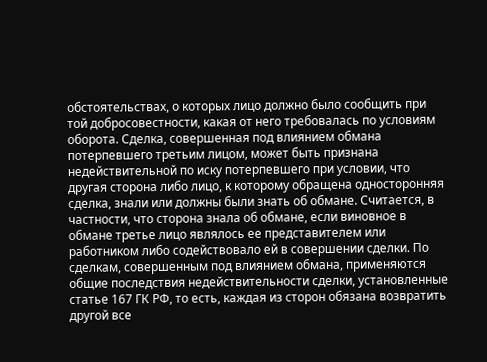обстоятельствах, о которых лицо должно было сообщить при той добросовестности, какая от него требовалась по условиям оборота. Сделка, совершенная под влиянием обмана потерпевшего третьим лицом, может быть признана недействительной по иску потерпевшего при условии, что другая сторона либо лицо, к которому обращена односторонняя сделка, знали или должны были знать об обмане. Считается, в частности, что сторона знала об обмане, если виновное в обмане третье лицо являлось ее представителем или работником либо содействовало ей в совершении сделки. По сделкам, совершенным под влиянием обмана, применяются общие последствия недействительности сделки, установленные статье 167 ГК РФ, то есть, каждая из сторон обязана возвратить другой все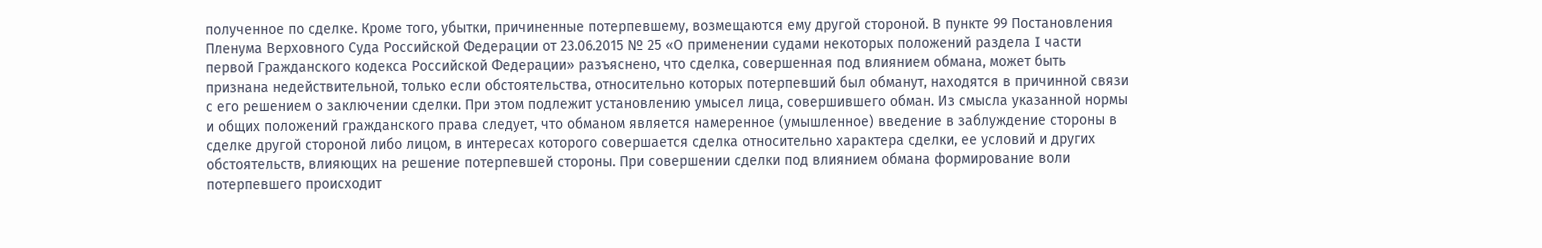полученное по сделке. Кроме того, убытки, причиненные потерпевшему, возмещаются ему другой стороной. В пункте 99 Постановления Пленума Верховного Суда Российской Федерации от 23.06.2015 № 25 «О применении судами некоторых положений раздела I части первой Гражданского кодекса Российской Федерации» разъяснено, что сделка, совершенная под влиянием обмана, может быть признана недействительной, только если обстоятельства, относительно которых потерпевший был обманут, находятся в причинной связи с его решением о заключении сделки. При этом подлежит установлению умысел лица, совершившего обман. Из смысла указанной нормы и общих положений гражданского права следует, что обманом является намеренное (умышленное) введение в заблуждение стороны в сделке другой стороной либо лицом, в интересах которого совершается сделка относительно характера сделки, ее условий и других обстоятельств, влияющих на решение потерпевшей стороны. При совершении сделки под влиянием обмана формирование воли потерпевшего происходит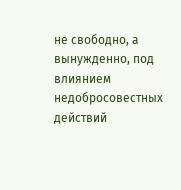не свободно, а вынужденно, под влиянием недобросовестных действий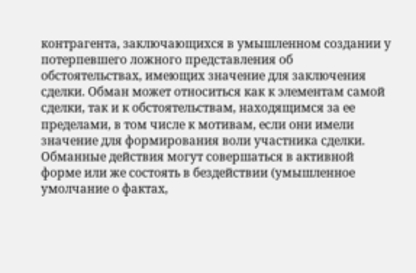контрагента, заключающихся в умышленном создании у потерпевшего ложного представления об обстоятельствах, имеющих значение для заключения сделки. Обман может относиться как к элементам самой сделки, так и к обстоятельствам, находящимся за ее пределами, в том числе к мотивам, если они имели значение для формирования воли участника сделки. Обманные действия могут совершаться в активной форме или же состоять в бездействии (умышленное умолчание о фактах,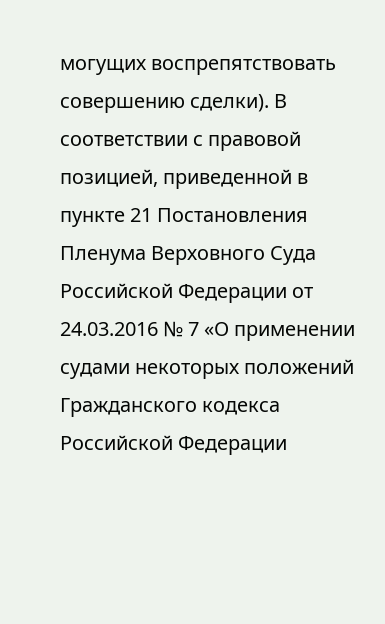могущих воспрепятствовать совершению сделки). В соответствии с правовой позицией, приведенной в пункте 21 Постановления Пленума Верховного Суда Российской Федерации от 24.03.2016 № 7 «О применении судами некоторых положений Гражданского кодекса Российской Федерации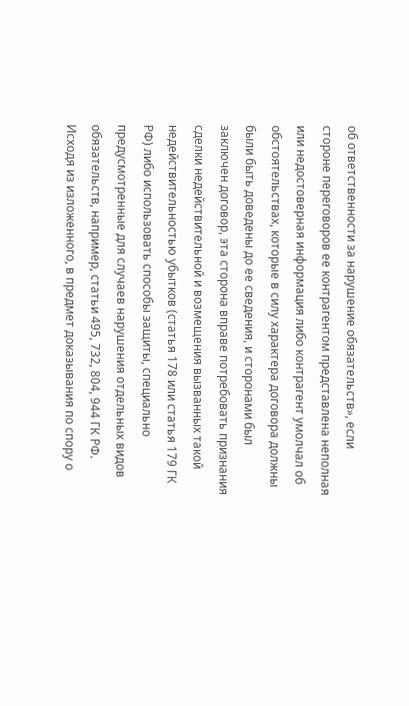об ответственности за нарушение обязательств», если стороне переговоров ее контрагентом представлена неполная или недостоверная информация либо контрагент умолчал об обстоятельствах, которые в силу характера договора должны были быть доведены до ее сведения, и сторонами был заключен договор, эта сторона вправе потребовать признания сделки недействительной и возмещения вызванных такой недействительностью убытков (статья 178 или статья 179 ГК РФ) либо использовать способы защиты, специально предусмотренные для случаев нарушения отдельных видов обязательств, например, статьи 495, 732, 804, 944 ГК РФ. Исходя из изложенного, в предмет доказывания по спору о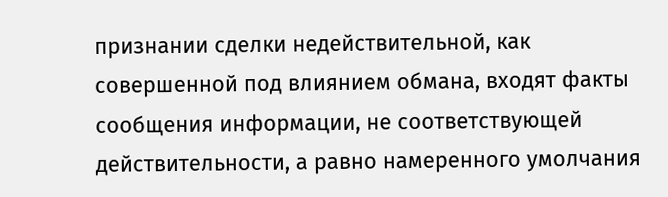признании сделки недействительной, как совершенной под влиянием обмана, входят факты сообщения информации, не соответствующей действительности, а равно намеренного умолчания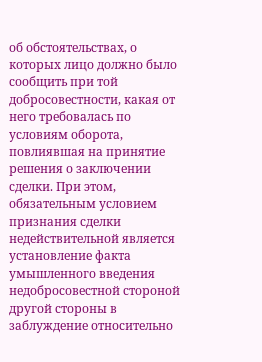об обстоятельствах, о которых лицо должно было сообщить при той добросовестности, какая от него требовалась по условиям оборота, повлиявшая на принятие решения о заключении сделки. При этом, обязательным условием признания сделки недействительной является установление факта умышленного введения недобросовестной стороной другой стороны в заблуждение относительно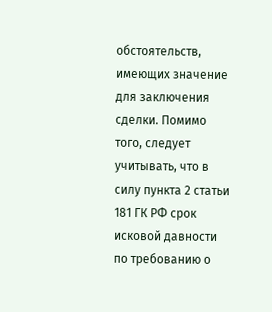обстоятельств, имеющих значение для заключения сделки. Помимо того, следует учитывать, что в силу пункта 2 статьи 181 ГК РФ срок исковой давности по требованию о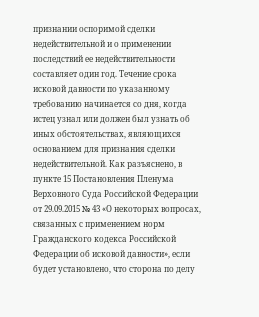признании оспоримой сделки недействительной и о применении последствий ее недействительности составляет один год. Течение срока исковой давности по указанному требованию начинается со дня, когда истец узнал или должен был узнать об иных обстоятельствах, являющихся основанием для признания сделки недействительной. Как разъяснено, в пункте 15 Постановления Пленума Верховного Суда Российской Федерации от 29.09.2015 № 43 «О некоторых вопросах, связанных с применением норм Гражданского кодекса Российской Федерации об исковой давности», если будет установлено, что сторона по делу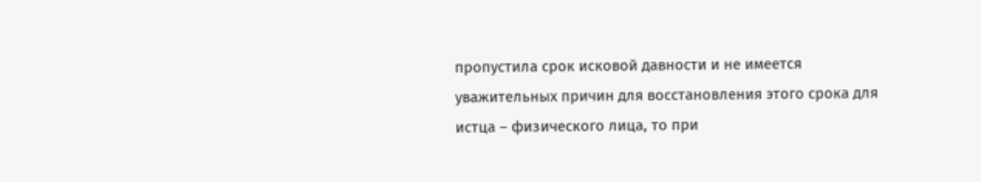пропустила срок исковой давности и не имеется уважительных причин для восстановления этого срока для истца – физического лица, то при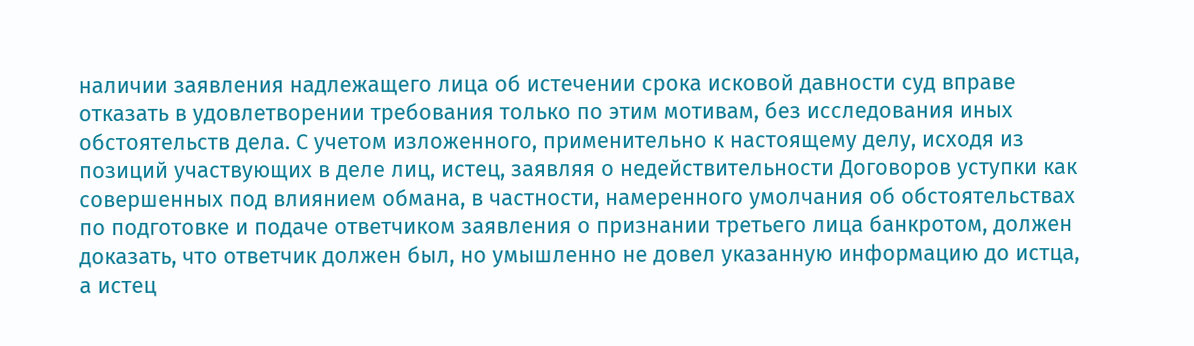наличии заявления надлежащего лица об истечении срока исковой давности суд вправе отказать в удовлетворении требования только по этим мотивам, без исследования иных обстоятельств дела. С учетом изложенного, применительно к настоящему делу, исходя из позиций участвующих в деле лиц, истец, заявляя о недействительности Договоров уступки как совершенных под влиянием обмана, в частности, намеренного умолчания об обстоятельствах по подготовке и подаче ответчиком заявления о признании третьего лица банкротом, должен доказать, что ответчик должен был, но умышленно не довел указанную информацию до истца, а истец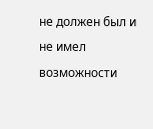не должен был и не имел возможности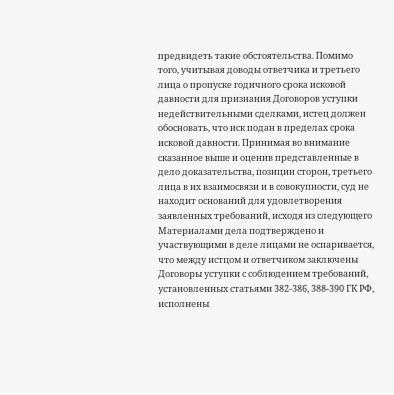предвидеть такие обстоятельства. Помимо того, учитывая доводы ответчика и третьего лица о пропуске годичного срока исковой давности для признания Договоров уступки недействительными сделками, истец должен обосновать, что иск подан в пределах срока исковой давности. Принимая во внимание сказанное выше и оценив представленные в дело доказательства, позиции сторон, третьего лица в их взаимосвязи и в совокупности, суд не находит оснований для удовлетворения заявленных требований, исходя из следующего Материалами дела подтверждено и участвующими в деле лицами не оспаривается, что между истцом и ответчиком заключены Договоры уступки с соблюдением требований, установленных статьями 382-386, 388-390 ГК РФ, исполнены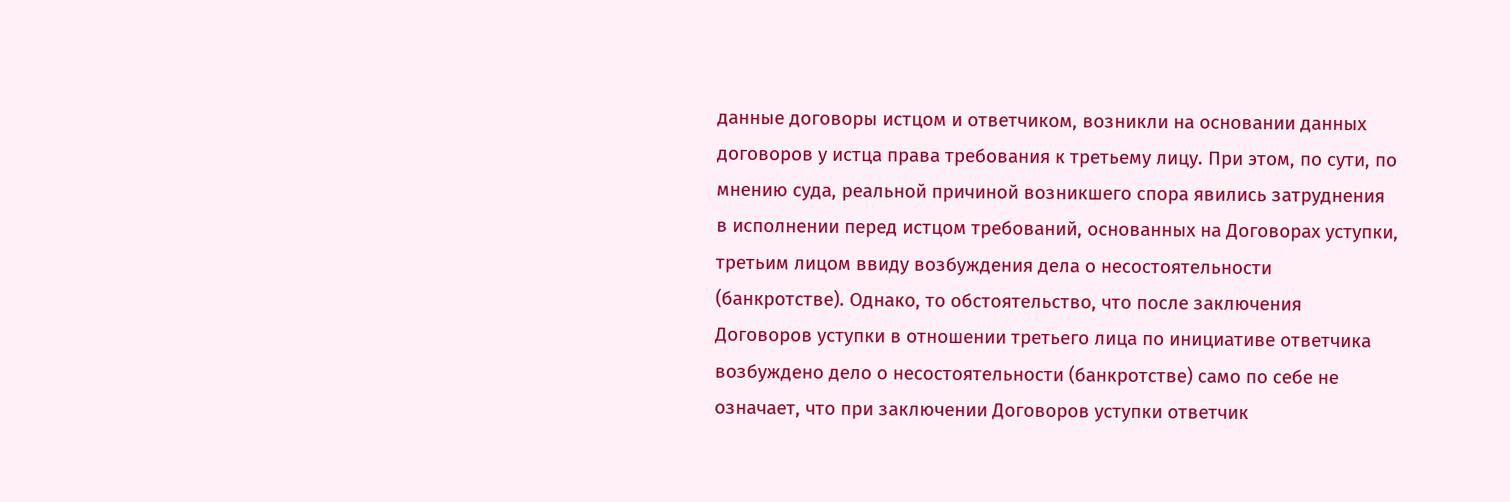данные договоры истцом и ответчиком, возникли на основании данных договоров у истца права требования к третьему лицу. При этом, по сути, по мнению суда, реальной причиной возникшего спора явились затруднения в исполнении перед истцом требований, основанных на Договорах уступки, третьим лицом ввиду возбуждения дела о несостоятельности (банкротстве). Однако, то обстоятельство, что после заключения Договоров уступки в отношении третьего лица по инициативе ответчика возбуждено дело о несостоятельности (банкротстве) само по себе не означает, что при заключении Договоров уступки ответчик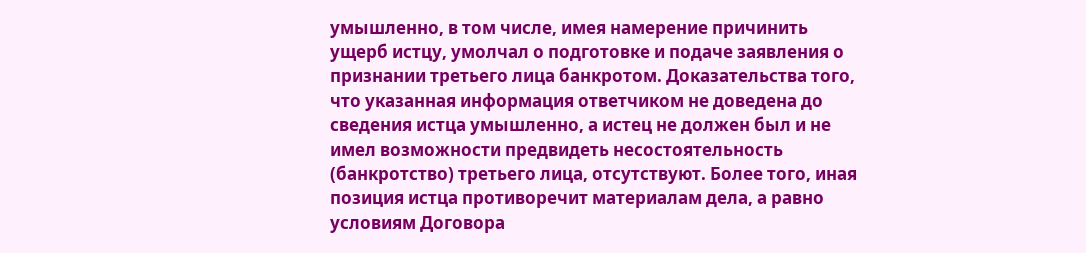умышленно, в том числе, имея намерение причинить ущерб истцу, умолчал о подготовке и подаче заявления о признании третьего лица банкротом. Доказательства того, что указанная информация ответчиком не доведена до сведения истца умышленно, а истец не должен был и не имел возможности предвидеть несостоятельность (банкротство) третьего лица, отсутствуют. Более того, иная позиция истца противоречит материалам дела, а равно условиям Договора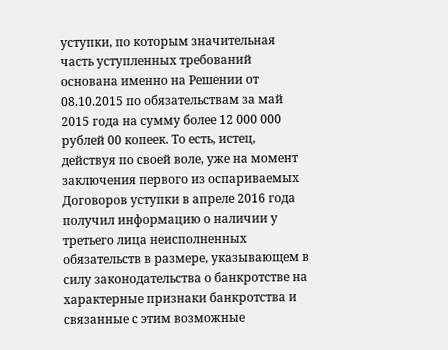уступки, по которым значительная часть уступленных требований основана именно на Решении от 08.10.2015 по обязательствам за май 2015 года на сумму более 12 000 000 рублей 00 копеек. То есть, истец, действуя по своей воле, уже на момент заключения первого из оспариваемых Договоров уступки в апреле 2016 года получил информацию о наличии у третьего лица неисполненных обязательств в размере, указывающем в силу законодательства о банкротстве на характерные признаки банкротства и связанные с этим возможные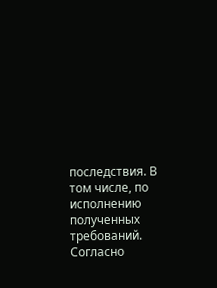последствия. В том числе, по исполнению полученных требований. Согласно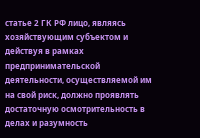статье 2 ГК РФ лицо, являясь хозяйствующим субъектом и действуя в рамках предпринимательской деятельности, осуществляемой им на свой риск, должно проявлять достаточную осмотрительность в делах и разумность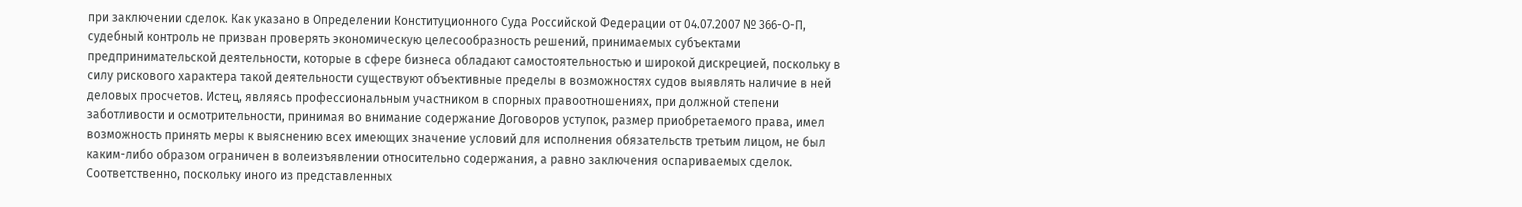при заключении сделок. Как указано в Определении Конституционного Суда Российской Федерации от 04.07.2007 № 366-О-П, судебный контроль не призван проверять экономическую целесообразность решений, принимаемых субъектами предпринимательской деятельности, которые в сфере бизнеса обладают самостоятельностью и широкой дискрецией, поскольку в силу рискового характера такой деятельности существуют объективные пределы в возможностях судов выявлять наличие в ней деловых просчетов. Истец, являясь профессиональным участником в спорных правоотношениях, при должной степени заботливости и осмотрительности, принимая во внимание содержание Договоров уступок, размер приобретаемого права, имел возможность принять меры к выяснению всех имеющих значение условий для исполнения обязательств третьим лицом, не был каким-либо образом ограничен в волеизъявлении относительно содержания, а равно заключения оспариваемых сделок. Соответственно, поскольку иного из представленных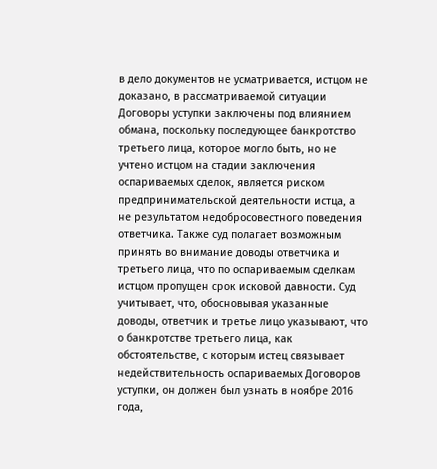в дело документов не усматривается, истцом не доказано, в рассматриваемой ситуации Договоры уступки заключены под влиянием обмана, поскольку последующее банкротство третьего лица, которое могло быть, но не учтено истцом на стадии заключения оспариваемых сделок, является риском предпринимательской деятельности истца, а не результатом недобросовестного поведения ответчика. Также суд полагает возможным принять во внимание доводы ответчика и третьего лица, что по оспариваемым сделкам истцом пропущен срок исковой давности. Суд учитывает, что, обосновывая указанные доводы, ответчик и третье лицо указывают, что о банкротстве третьего лица, как обстоятельстве, с которым истец связывает недействительность оспариваемых Договоров уступки, он должен был узнать в ноябре 2016 года,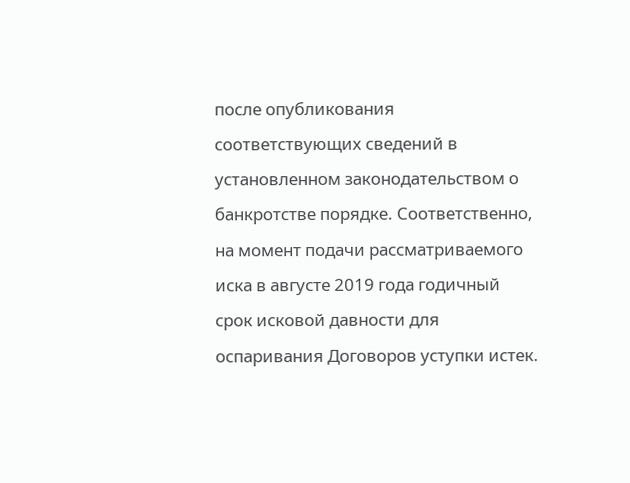после опубликования соответствующих сведений в установленном законодательством о банкротстве порядке. Соответственно, на момент подачи рассматриваемого иска в августе 2019 года годичный срок исковой давности для оспаривания Договоров уступки истек.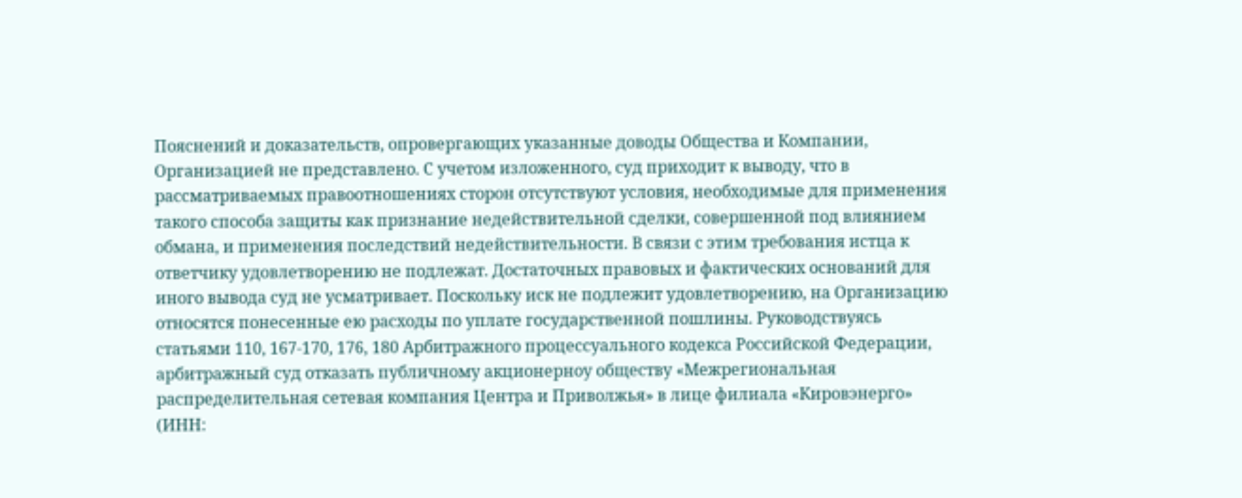Пояснений и доказательств, опровергающих указанные доводы Общества и Компании, Организацией не представлено. С учетом изложенного, суд приходит к выводу, что в рассматриваемых правоотношениях сторон отсутствуют условия, необходимые для применения такого способа защиты как признание недействительной сделки, совершенной под влиянием обмана, и применения последствий недействительности. В связи с этим требования истца к ответчику удовлетворению не подлежат. Достаточных правовых и фактических оснований для иного вывода суд не усматривает. Поскольку иск не подлежит удовлетворению, на Организацию относятся понесенные ею расходы по уплате государственной пошлины. Руководствуясь статьями 110, 167-170, 176, 180 Арбитражного процессуального кодекса Российской Федерации, арбитражный суд отказать публичному акционерноу обществу «Межрегиональная распределительная сетевая компания Центра и Приволжья» в лице филиала «Кировэнерго» (ИНН: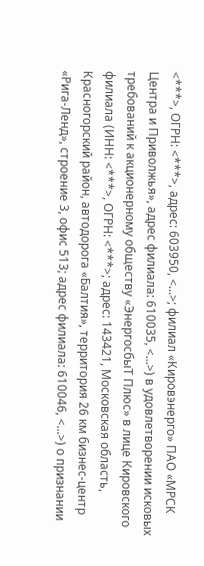<***>, ОГРН: <***>, адрес: 603950, <...>; филиал «Кировэнерго» ПАО «МРСК Центра и Приволжья», адрес филиала: 610035, <...>) в удовлетворении исковых требований к акционерному обществу «ЭнергосбыТ Плюс» в лице Кировского филиала (ИНН: <***>, ОГРН: <***>; адрес: 143421, Московская область, Красногорский район, автодорога «Балтия», территория 26 км бизнес-центр «Рига-Ленд», строение 3, офис 513; адрес филиала: 610046, <...>) о признании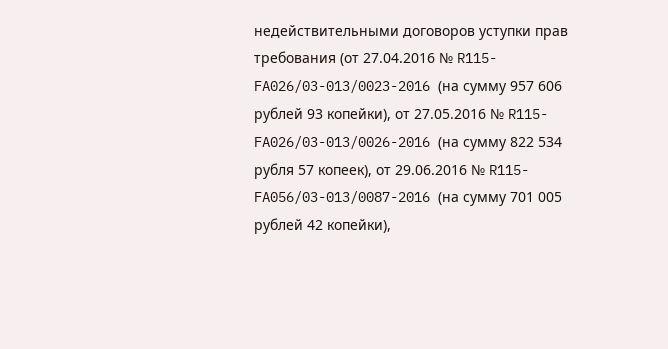недействительными договоров уступки прав требования (от 27.04.2016 № R115-FA026/03-013/0023-2016 (на сумму 957 606 рублей 93 копейки), от 27.05.2016 № R115-FA026/03-013/0026-2016 (на сумму 822 534 рубля 57 копеек), от 29.06.2016 № R115-FA056/03-013/0087-2016 (на сумму 701 005 рублей 42 копейки),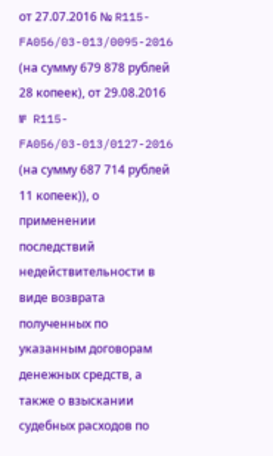от 27.07.2016 № R115-FA056/03-013/0095-2016 (на сумму 679 878 рублей 28 копеек), от 29.08.2016 № R115-FA056/03-013/0127-2016 (на сумму 687 714 рублей 11 копеек)), о применении последствий недействительности в виде возврата полученных по указанным договорам денежных средств, а также о взыскании судебных расходов по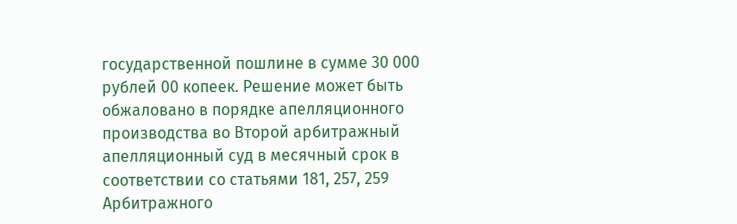государственной пошлине в сумме 30 000 рублей 00 копеек. Решение может быть обжаловано в порядке апелляционного производства во Второй арбитражный апелляционный суд в месячный срок в соответствии со статьями 181, 257, 259 Арбитражного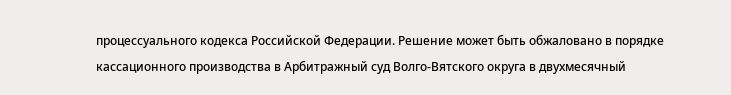процессуального кодекса Российской Федерации. Решение может быть обжаловано в порядке кассационного производства в Арбитражный суд Волго-Вятского округа в двухмесячный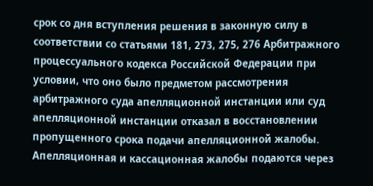срок со дня вступления решения в законную силу в соответствии со статьями 181, 273, 275, 276 Арбитражного процессуального кодекса Российской Федерации при условии, что оно было предметом рассмотрения арбитражного суда апелляционной инстанции или суд апелляционной инстанции отказал в восстановлении пропущенного срока подачи апелляционной жалобы. Апелляционная и кассационная жалобы подаются через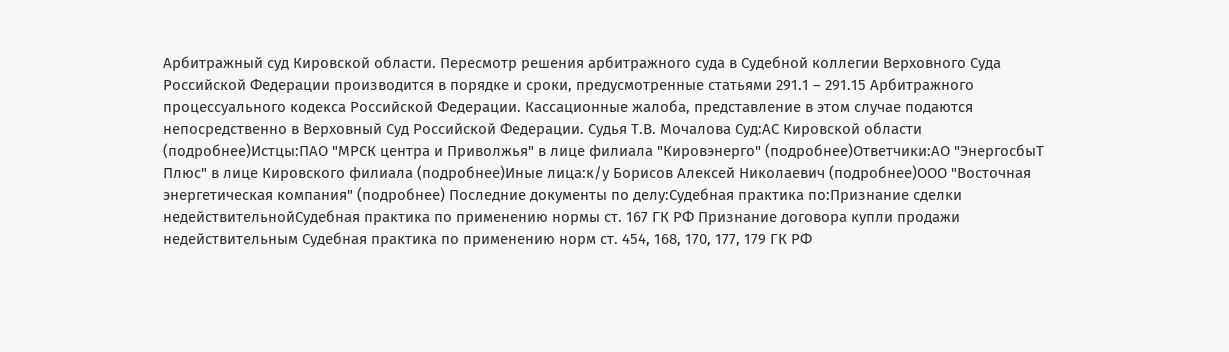Арбитражный суд Кировской области. Пересмотр решения арбитражного суда в Судебной коллегии Верховного Суда Российской Федерации производится в порядке и сроки, предусмотренные статьями 291.1 – 291.15 Арбитражного процессуального кодекса Российской Федерации. Кассационные жалоба, представление в этом случае подаются непосредственно в Верховный Суд Российской Федерации. Судья Т.В. Мочалова Суд:АС Кировской области (подробнее)Истцы:ПАО "МРСК центра и Приволжья" в лице филиала "Кировэнерго" (подробнее)Ответчики:АО "ЭнергосбыТ Плюс" в лице Кировского филиала (подробнее)Иные лица:к/у Борисов Алексей Николаевич (подробнее)ООО "Восточная энергетическая компания" (подробнее) Последние документы по делу:Судебная практика по:Признание сделки недействительнойСудебная практика по применению нормы ст. 167 ГК РФ Признание договора купли продажи недействительным Судебная практика по применению норм ст. 454, 168, 170, 177, 179 ГК РФ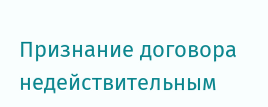Признание договора недействительным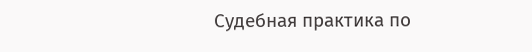Судебная практика по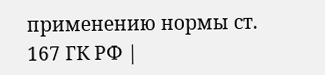применению нормы ст. 167 ГК РФ |